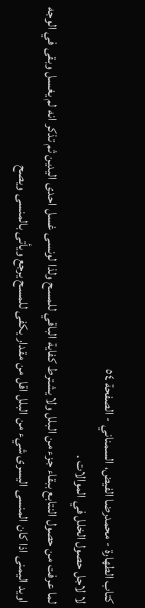كتاب الطهارة - محمدرضا الفيض، السمناني - الصفحة ٥٤
لا لاجل حصول الخلل في الموالات .
لما عرفت من حصول النتابع ببقاء جزء من البلل ولا يشترط كفاية الباقي للمسح ولذا لونسى غسل احدى اليدين ثم تذكر انه لم يغسل وبقى في الوجه اويد اليمنى اذا كان المنسى اليسرى شيء من البلل اقل من مقدار يكفى للمسح يرجع ويأتى بالمنسى ويصح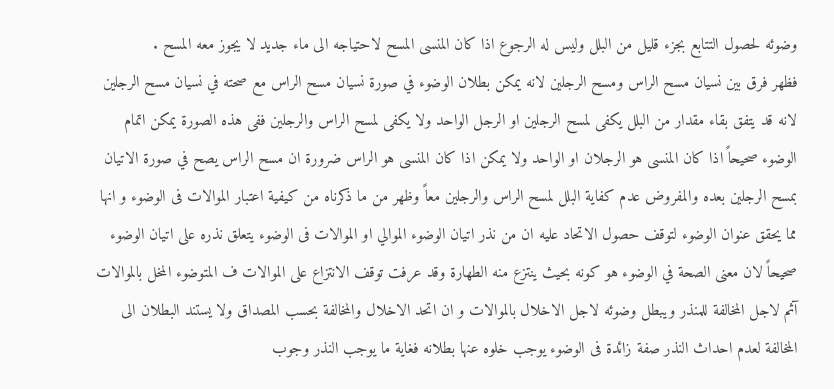وضوئه لحصول التتابع بجزء قليل من البلل وليس له الرجوع اذا كان المنسى المسح لاحتياجه الى ماء جديد لا يجوز معه المسح .
فظهر فرق بين نسيان مسح الراس ومسح الرجلين لانه يمكن بطلان الوضوء في صورة نسيان مسح الراس مع صحته في نسيان مسح الرجلين لانه قد يتفق بقاء مقدار من البلل يكفى لمسح الرجلين او الرجل الواحد ولا يكفى لمسح الراس والرجلين ففى هذه الصورة يمكن اتمام الوضوء صحيحاً اذا كان المنسى هو الرجلان او الواحد ولا يمكن اذا كان المنسى هو الراس ضرورة ان مسح الراس يصح في صورة الاتيان بمسح الرجلين بعده والمفروض عدم كفاية البلل لمسح الراس والرجلين معاً وظهر من ما ذكرناه من كيفية اعتبار الموالات فى الوضوء و انها مما يحقق عنوان الوضوء لتوقف حصول الاتحاد عليه ان من نذر اتيان الوضوء الموالي او الموالات فى الوضوء يتعلق نذره على اتيان الوضوء صحيحاً لان معنى الصحة في الوضوء هو كونه بحيث ينتزع منه الطهارة وقد عرفت توقف الانتزاع على الموالات ف المتوضوء المخل بالموالات آثم لاجل المخالفة للمنذر ويبطل وضوئه لاجل الاخلال بالموالات و ان اتحد الاخلال والمخالفة بحسب المصداق ولا يستند البطلان الى المخالفة لعدم احداث النذر صفة زائدة فى الوضوء يوجب خلوه عنها بطلانه فغاية ما يوجب النذر وجوب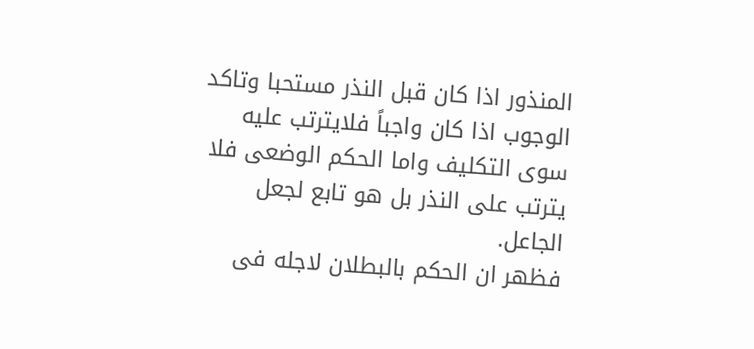المنذور اذا كان قبل النذر مستحبا وتاكد الوجوب اذا كان واجباً فلايترتب عليه سوى التكليف واما الحكم الوضعى فلا يترتب على النذر بل هو تابع لجعل الجاعل.
فظهر ان الحكم بالبطلان لاجله فى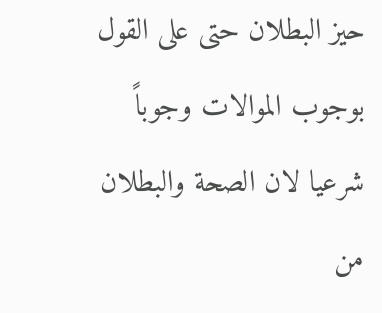حيز البطلان حتى على القول بوجوب الموالات وجوباً شرعيا لان الصحة والبطلان من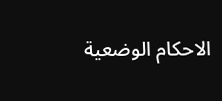الاحكام الوضعية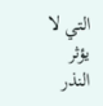التي لا يؤثر النذر